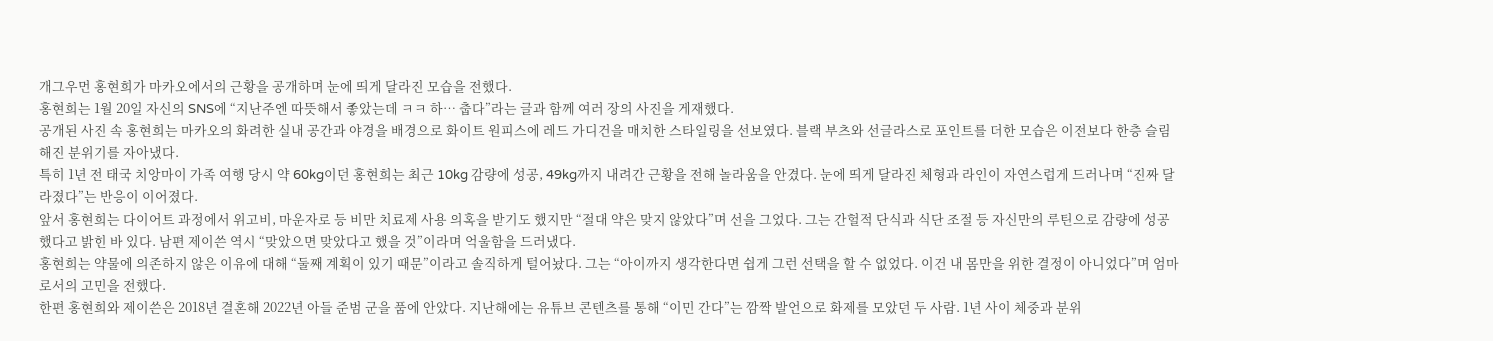개그우먼 홍현희가 마카오에서의 근황을 공개하며 눈에 띄게 달라진 모습을 전했다.
홍현희는 1월 20일 자신의 SNS에 “지난주엔 따뜻해서 좋았는데 ㅋㅋ 하… 춥다”라는 글과 함께 여러 장의 사진을 게재했다.
공개된 사진 속 홍현희는 마카오의 화려한 실내 공간과 야경을 배경으로 화이트 원피스에 레드 가디건을 매치한 스타일링을 선보였다. 블랙 부츠와 선글라스로 포인트를 더한 모습은 이전보다 한층 슬림해진 분위기를 자아냈다.
특히 1년 전 태국 치앙마이 가족 여행 당시 약 60kg이던 홍현희는 최근 10kg 감량에 성공, 49kg까지 내려간 근황을 전해 놀라움을 안겼다. 눈에 띄게 달라진 체형과 라인이 자연스럽게 드러나며 “진짜 달라졌다”는 반응이 이어졌다.
앞서 홍현희는 다이어트 과정에서 위고비, 마운자로 등 비만 치료제 사용 의혹을 받기도 했지만 “절대 약은 맞지 않았다”며 선을 그었다. 그는 간헐적 단식과 식단 조절 등 자신만의 루틴으로 감량에 성공했다고 밝힌 바 있다. 남편 제이쓴 역시 “맞았으면 맞았다고 했을 것”이라며 억울함을 드러냈다.
홍현희는 약물에 의존하지 않은 이유에 대해 “둘째 계획이 있기 때문”이라고 솔직하게 털어놨다. 그는 “아이까지 생각한다면 쉽게 그런 선택을 할 수 없었다. 이건 내 몸만을 위한 결정이 아니었다”며 엄마로서의 고민을 전했다.
한편 홍현희와 제이쓴은 2018년 결혼해 2022년 아들 준범 군을 품에 안았다. 지난해에는 유튜브 콘텐츠를 통해 “이민 간다”는 깜짝 발언으로 화제를 모았던 두 사람. 1년 사이 체중과 분위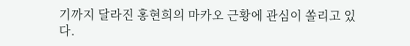기까지 달라진 홍현희의 마카오 근황에 관심이 쏠리고 있다.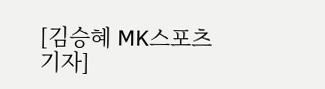[김승혜 MK스포츠 기자]